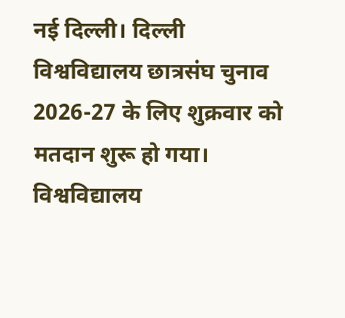नई दिल्ली। दिल्ली विश्वविद्यालय छात्रसंघ चुनाव 2026-27 के लिए शुक्रवार को मतदान शुरू हो गया। विश्वविद्यालय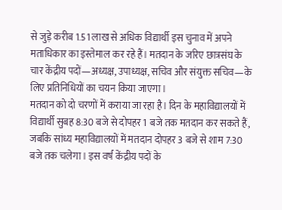से जुड़े करीब 1.51 लाख से अधिक विद्यार्थी इस चुनाव में अपने मताधिकार का इस्तेमाल कर रहे हैं। मतदान के जरिए छात्रसंघ के चार केंद्रीय पदों—अध्यक्ष, उपाध्यक्ष, सचिव और संयुक्त सचिव—के लिए प्रतिनिधियों का चयन किया जाएगा।
मतदान को दो चरणों में कराया जा रहा है। दिन के महाविद्यालयों में विद्यार्थी सुबह 8:30 बजे से दोपहर 1 बजे तक मतदान कर सकते हैं, जबकि सांध्य महाविद्यालयों में मतदान दोपहर 3 बजे से शाम 7:30 बजे तक चलेगा। इस वर्ष केंद्रीय पदों के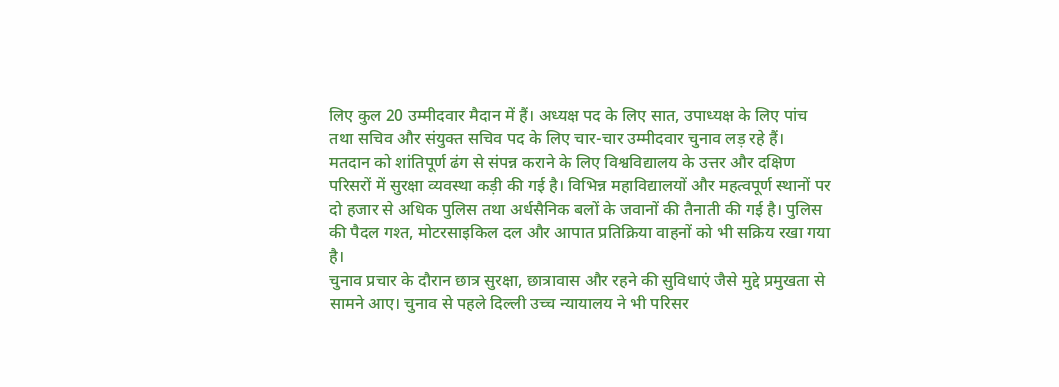लिए कुल 20 उम्मीदवार मैदान में हैं। अध्यक्ष पद के लिए सात, उपाध्यक्ष के लिए पांच तथा सचिव और संयुक्त सचिव पद के लिए चार-चार उम्मीदवार चुनाव लड़ रहे हैं।
मतदान को शांतिपूर्ण ढंग से संपन्न कराने के लिए विश्वविद्यालय के उत्तर और दक्षिण परिसरों में सुरक्षा व्यवस्था कड़ी की गई है। विभिन्न महाविद्यालयों और महत्वपूर्ण स्थानों पर दो हजार से अधिक पुलिस तथा अर्धसैनिक बलों के जवानों की तैनाती की गई है। पुलिस की पैदल गश्त, मोटरसाइकिल दल और आपात प्रतिक्रिया वाहनों को भी सक्रिय रखा गया है।
चुनाव प्रचार के दौरान छात्र सुरक्षा, छात्रावास और रहने की सुविधाएं जैसे मुद्दे प्रमुखता से सामने आए। चुनाव से पहले दिल्ली उच्च न्यायालय ने भी परिसर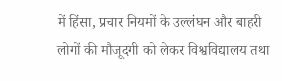में हिंसा, प्रचार नियमों के उल्लंघन और बाहरी लोगों की मौजूदगी को लेकर विश्वविद्यालय तथा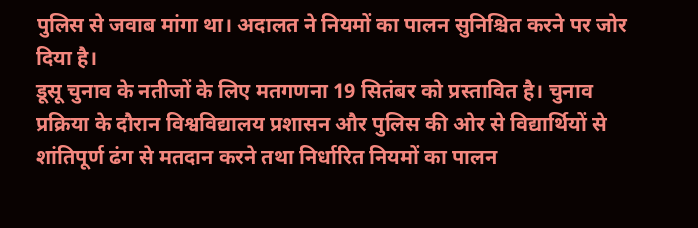पुलिस से जवाब मांगा था। अदालत ने नियमों का पालन सुनिश्चित करने पर जोर दिया है।
डूसू चुनाव के नतीजों के लिए मतगणना 19 सितंबर को प्रस्तावित है। चुनाव प्रक्रिया के दौरान विश्वविद्यालय प्रशासन और पुलिस की ओर से विद्यार्थियों से शांतिपूर्ण ढंग से मतदान करने तथा निर्धारित नियमों का पालन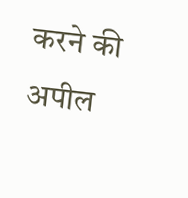करने की अपील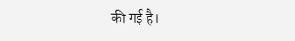की गई है।